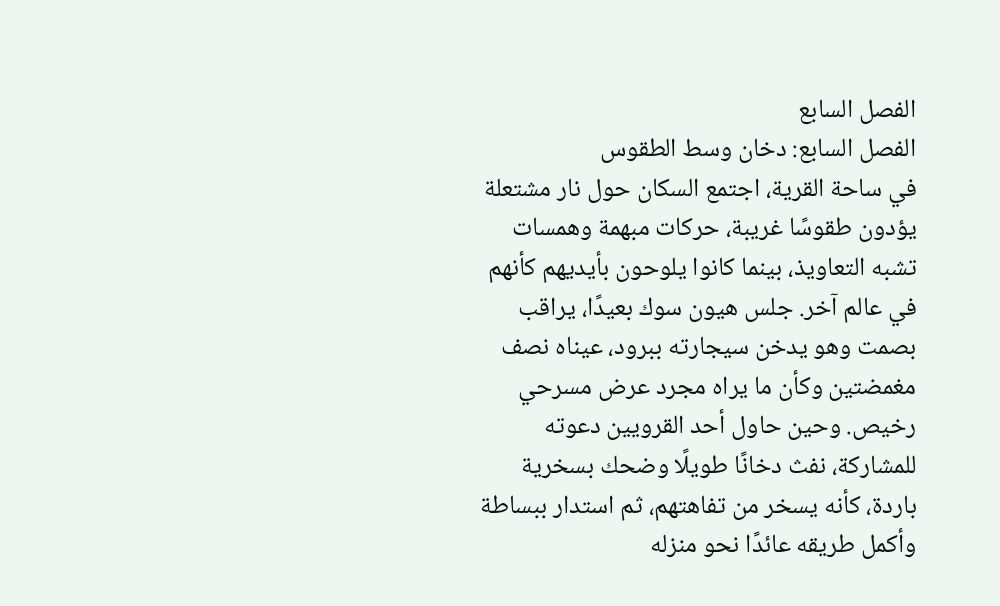الفصل السابع
الفصل السابع: دخان وسط الطقوس
في ساحة القرية، اجتمع السكان حول نار مشتعلة يؤدون طقوسًا غريبة، حركات مبهمة وهمسات تشبه التعاويذ، بينما كانوا يلوحون بأيديهم كأنهم في عالم آخر. جلس هيون سوك بعيدًا، يراقب بصمت وهو يدخن سيجارته ببرود، عيناه نصف مغمضتين وكأن ما يراه مجرد عرض مسرحي رخيص. وحين حاول أحد القرويين دعوته للمشاركة، نفث دخانًا طويلًا وضحك بسخرية باردة، كأنه يسخر من تفاهتهم، ثم استدار ببساطة وأكمل طريقه عائدًا نحو منزله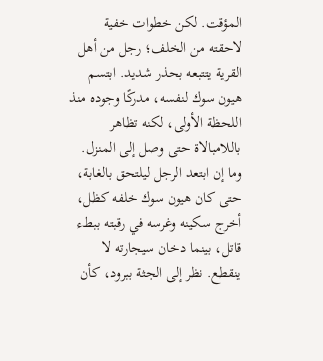المؤقت. لكن خطوات خفية لاحقته من الخلف؛ رجل من أهل القرية يتتبعه بحذر شديد. ابتسم هيون سوك لنفسه، مدركًا وجوده منذ اللحظة الأولى، لكنه تظاهر باللامبالاة حتى وصل إلى المنزل. وما إن ابتعد الرجل ليلتحق بالغابة، حتى كان هيون سوك خلفه كظل، أخرج سكينه وغرسه في رقبته ببطء قاتل، بينما دخان سيجارته لا ينقطع. نظر إلى الجثة ببرود، كأن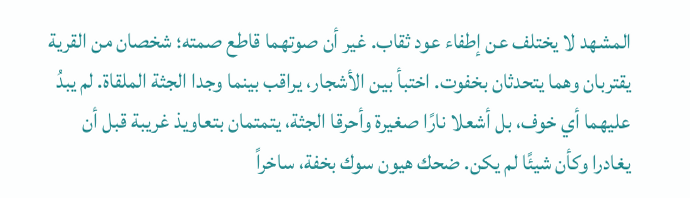المشهد لا يختلف عن إطفاء عود ثقاب. غير أن صوتهما قاطع صمته؛ شخصان من القرية يقتربان وهما يتحدثان بخفوت. اختبأ بين الأشجار، يراقب بينما وجدا الجثة الملقاة. لم يبدُ عليهما أي خوف، بل أشعلا نارًا صغيرة وأحرقا الجثة، يتمتمان بتعاويذ غريبة قبل أن يغادرا وكأن شيئًا لم يكن. ضحك هيون سوك بخفة، ساخراً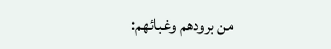من برودهم وغبائهم: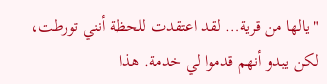"يالها من قرية… لقد اعتقدت للحظة أنني تورطت، لكن يبدو أنهم قدموا لي خدمة. هذا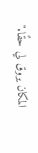المكان يروق لي حقًا."